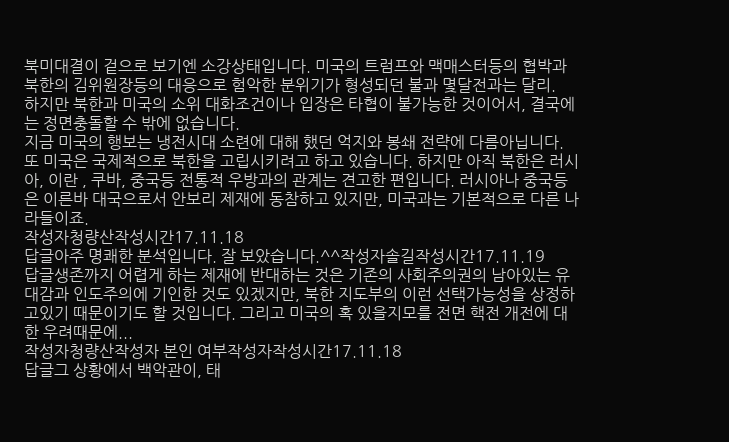북미대결이 겉으로 보기엔 소강상태입니다. 미국의 트럼프와 맥매스터등의 협박과 북한의 김위원장등의 대응으로 험악한 분위기가 형성되던 불과 몇달전과는 달리.
하지만 북한과 미국의 소위 대화조건이나 입장은 타협이 불가능한 것이어서, 결국에는 정면충돌할 수 밖에 없습니다.
지금 미국의 행보는 냉전시대 소련에 대해 했던 억지와 봉쇄 전략에 다름아닙니다. 또 미국은 국제적으로 북한을 고립시키려고 하고 있습니다. 하지만 아직 북한은 러시아, 이란 , 쿠바, 중국등 전통적 우방과의 관계는 견고한 편입니다. 러시아나 중국등은 이른바 대국으로서 안보리 제재에 동참하고 있지만, 미국과는 기본적으로 다른 나라들이죠.
작성자청량산작성시간17.11.18
답글아주 명쾌한 분석입니다. 잘 보았습니다.^^작성자솔길작성시간17.11.19
답글생존까지 어렵게 하는 제재에 반대하는 것은 기존의 사회주의권의 남아있는 유대감과 인도주의에 기인한 것도 있겠지만, 북한 지도부의 이런 선택가능성을 상정하고있기 때문이기도 할 것입니다. 그리고 미국의 혹 있을지모를 전면 핵전 개전에 대한 우려때문에...
작성자청량산작성자 본인 여부작성자작성시간17.11.18
답글그 상황에서 백악관이, 태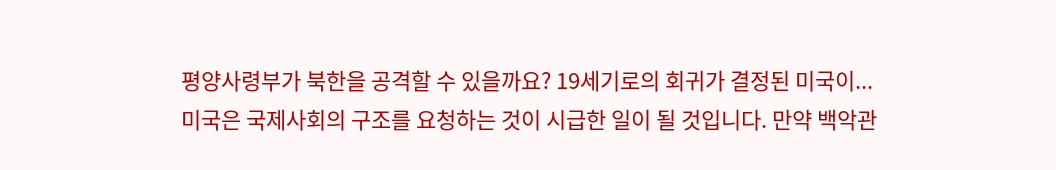평양사령부가 북한을 공격할 수 있을까요? 19세기로의 회귀가 결정된 미국이...
미국은 국제사회의 구조를 요청하는 것이 시급한 일이 될 것입니다. 만약 백악관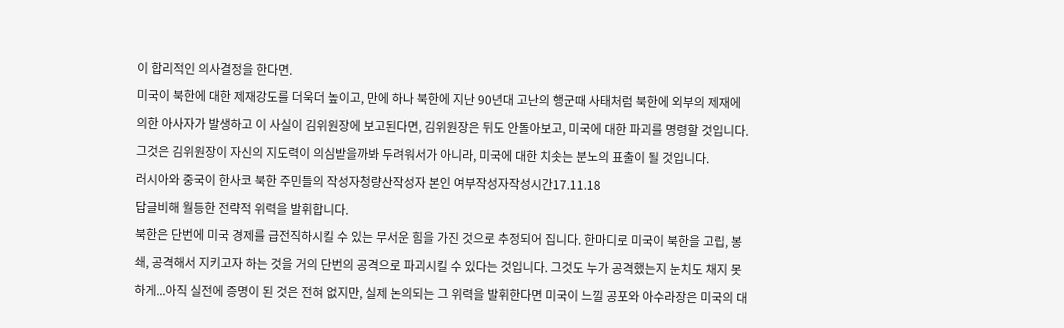이 합리적인 의사결정을 한다면.
미국이 북한에 대한 제재강도를 더욱더 높이고, 만에 하나 북한에 지난 90년대 고난의 행군때 사태처럼 북한에 외부의 제재에 의한 아사자가 발생하고 이 사실이 김위원장에 보고된다면, 김위원장은 뒤도 안돌아보고, 미국에 대한 파괴를 명령할 것입니다. 그것은 김위원장이 자신의 지도력이 의심받을까봐 두려워서가 아니라, 미국에 대한 치솟는 분노의 표출이 될 것입니다.
러시아와 중국이 한사코 북한 주민들의 작성자청량산작성자 본인 여부작성자작성시간17.11.18
답글비해 월등한 전략적 위력을 발휘합니다.
북한은 단번에 미국 경제를 급전직하시킬 수 있는 무서운 힘을 가진 것으로 추정되어 집니다. 한마디로 미국이 북한을 고립, 봉쇄, 공격해서 지키고자 하는 것을 거의 단번의 공격으로 파괴시킬 수 있다는 것입니다. 그것도 누가 공격했는지 눈치도 채지 못하게...아직 실전에 증명이 된 것은 전혀 없지만, 실제 논의되는 그 위력을 발휘한다면 미국이 느낄 공포와 아수라장은 미국의 대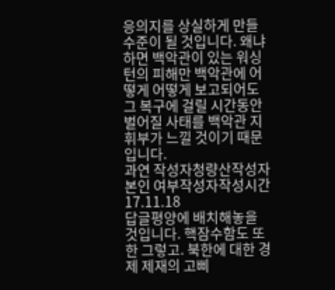응의지를 상실하게 만들 수준이 될 것입니다. 왜냐하면 백악관이 있는 워싱턴의 피해만 백악관에 어떻게 어떻게 보고되어도 그 복구에 걸릴 시간동안 벌어질 사태를 백악관 지휘부가 느낄 것이기 때문입니다.
과연 작성자청량산작성자 본인 여부작성자작성시간17.11.18
답글평양에 배치해놓을 것입니다. 핵잠수함도 또한 그렇고. 북한에 대한 경제 제재의 고삐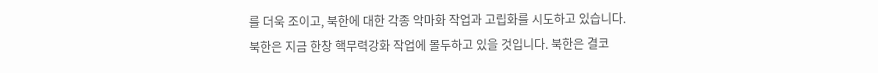를 더욱 조이고, 북한에 대한 각종 악마화 작업과 고립화를 시도하고 있습니다.
북한은 지금 한창 핵무력강화 작업에 몰두하고 있을 것입니다. 북한은 결코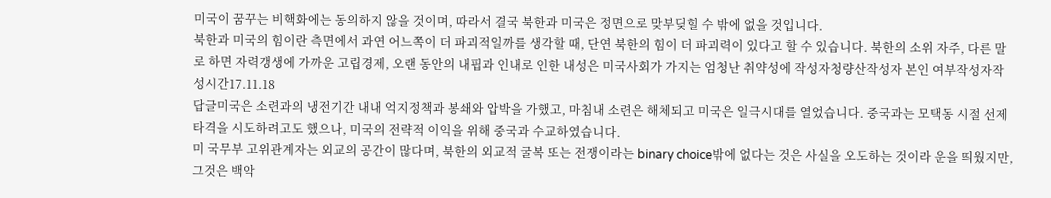미국이 꿈꾸는 비핵화에는 동의하지 않을 것이며, 따라서 결국 북한과 미국은 정면으로 맞부딪힐 수 밖에 없을 것입니다.
북한과 미국의 힘이란 측면에서 과연 어느쪽이 더 파괴적일까를 생각할 때, 단연 북한의 힘이 더 파괴력이 있다고 할 수 있습니다. 북한의 소위 자주, 다른 말로 하면 자력갱생에 가까운 고립경제, 오랜 동안의 내핍과 인내로 인한 내성은 미국사회가 가지는 엄청난 취약성에 작성자청량산작성자 본인 여부작성자작성시간17.11.18
답글미국은 소련과의 냉전기간 내내 억지정책과 봉쇄와 압박을 가했고, 마침내 소련은 해체되고 미국은 일극시대를 열었습니다. 중국과는 모택동 시절 선제타격을 시도하려고도 했으나, 미국의 전략적 이익을 위해 중국과 수교하였습니다.
미 국무부 고위관계자는 외교의 공간이 많다며, 북한의 외교적 굴복 또는 전쟁이라는 binary choice밖에 없다는 것은 사실을 오도하는 것이라 운을 띄웠지만, 그것은 백악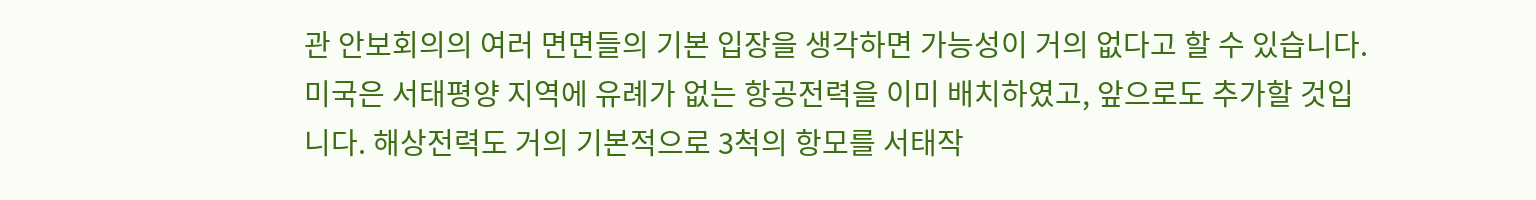관 안보회의의 여러 면면들의 기본 입장을 생각하면 가능성이 거의 없다고 할 수 있습니다.
미국은 서태평양 지역에 유례가 없는 항공전력을 이미 배치하였고, 앞으로도 추가할 것입니다. 해상전력도 거의 기본적으로 3척의 항모를 서태작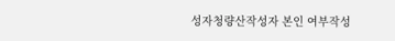성자청량산작성자 본인 여부작성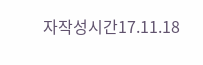자작성시간17.11.18